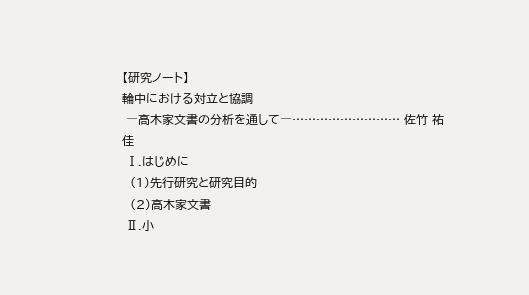【研究ノート】
輪中における対立と協調
 ―高木家文書の分析を通して―……………………… 佐竹 祐佳
 Ⅰ.はじめに
  (1)先行研究と研究目的
  (2)高木家文書
 Ⅱ.小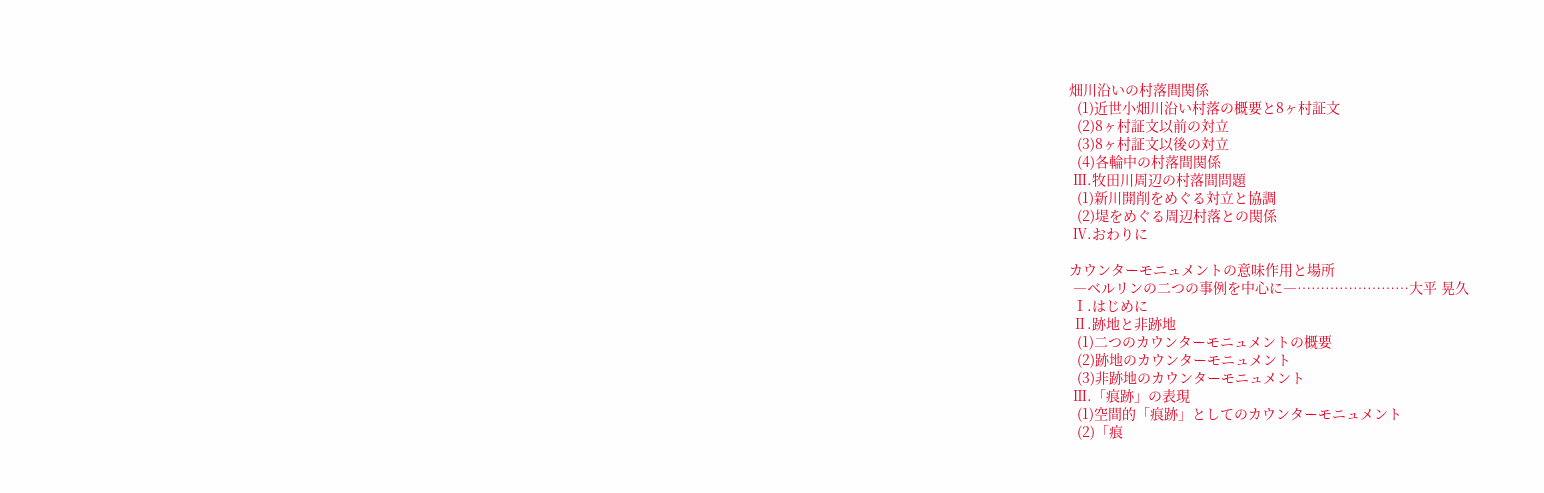畑川沿いの村落間関係
  (1)近世小畑川沿い村落の概要と8ヶ村証文
  (2)8ヶ村証文以前の対立
  (3)8ヶ村証文以後の対立
  (4)各輪中の村落間関係
 Ⅲ.牧田川周辺の村落間問題
  (1)新川開削をめぐる対立と協調
  (2)堤をめぐる周辺村落との関係
 Ⅳ.おわりに

カウンターモニュメントの意味作用と場所
 ―ベルリンの二つの事例を中心に―……………………大平 晃久
 Ⅰ.はじめに
 Ⅱ.跡地と非跡地
  (1)二つのカウンターモニュメントの概要
  (2)跡地のカウンターモニュメント
  (3)非跡地のカウンターモニュメント
 Ⅲ.「痕跡」の表現
  (1)空間的「痕跡」としてのカウンターモニュメント
  (2)「痕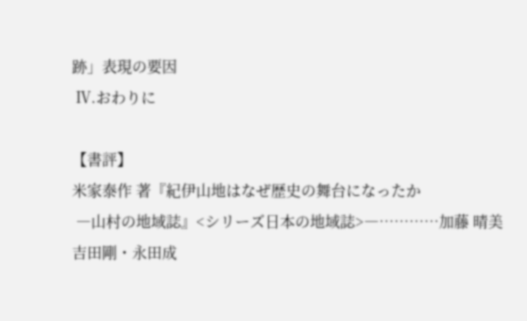跡」表現の要因
 Ⅳ.おわりに

【書評】
米家泰作 著『紀伊山地はなぜ歴史の舞台になったか
 ―山村の地域誌』<シリーズ日本の地域誌>―…………加藤 晴美
吉田剛・永田成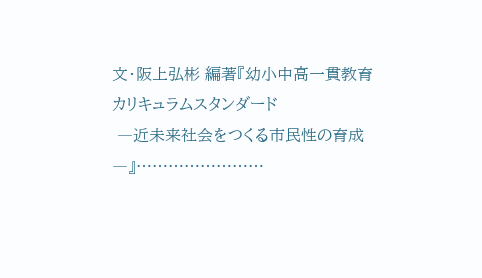文・阪上弘彬 編著『幼小中高一貫教育カリキュラムスタンダード
 ―近未来社会をつくる市民性の育成―』……………………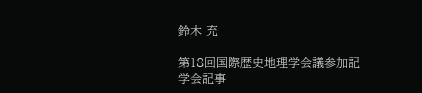鈴木 充

第18回国際歴史地理学会議参加記
学会記事